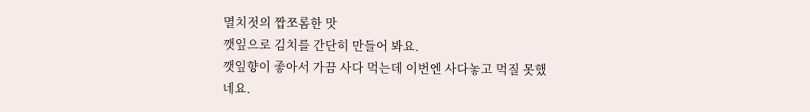멸치젓의 짭쪼롬한 맛
깻잎으로 김치를 간단히 만들어 봐요.
깻잎향이 좋아서 가끔 사다 먹는데 이번엔 사다놓고 먹질 못했네요.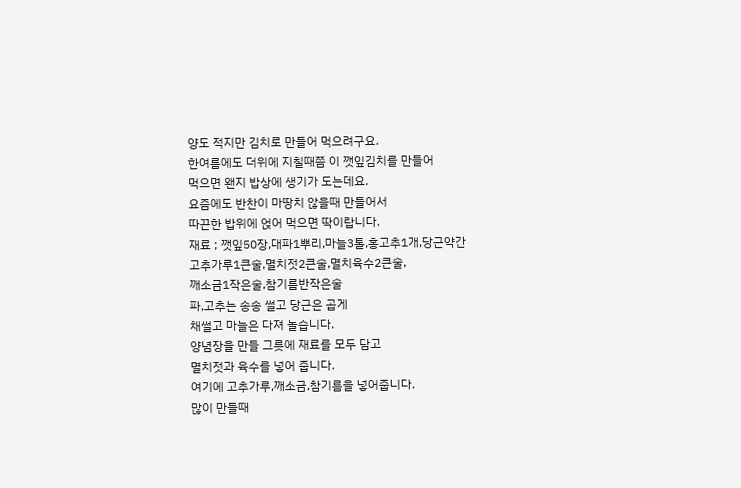양도 적지만 김치로 만들어 먹으려구요.
한여름에도 더위에 지칠때쯤 이 깻잎김치를 만들어
먹으면 왠지 밥상에 생기가 도는데요.
요즘에도 반찬이 마땅치 않을때 만들어서
따끈한 밥위에 얹어 먹으면 딱이랍니다.
재료 ; 깻잎50장,대파1뿌리,마늘3톨,홍고추1개,당근약간
고추가루1큰술,멸치젓2큰술,멸치육수2큰술,
깨소금1작은술,참기름반작은술
파,고추는 송송 썰고 당근은 곱게
채썰고 마늘은 다져 놀습니다.
양념장을 만들 그릇에 재료를 모두 담고
멸치젓과 육수를 넣어 줍니다.
여기에 고추가루,깨소금,참기름을 넣어줍니다.
많이 만들때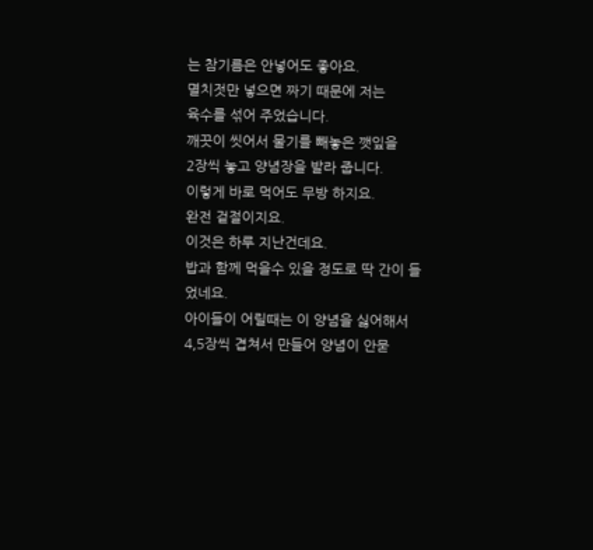는 참기름은 안넣어도 좋아요.
멸치젓만 넣으면 짜기 때문에 저는
육수를 섞어 주었습니다.
깨끗이 씻어서 물기를 빼놓은 깻잎을
2장씩 놓고 양념장을 발라 줍니다.
이렇게 바로 먹어도 무방 하지요.
완전 겉절이지요.
이것은 하루 지난건데요.
밥과 함께 먹을수 있을 정도로 딱 간이 들었네요.
아이들이 어릴때는 이 양념을 싫어해서
4,5장씩 겹쳐서 만들어 양념이 안묻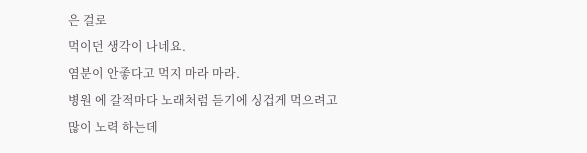은 걸로
먹이던 생각이 나네요.
염분이 안좋다고 먹지 마라 마라.
병원 에 갈적마다 노래처럼 듣기에 싱겁게 먹으려고
많이 노력 하는데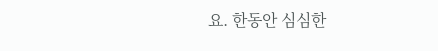요. 한동안 심심한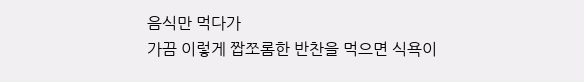음식만 먹다가
가끔 이렇게 짭쪼롬한 반찬을 먹으면 식욕이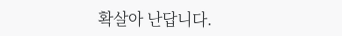확살아 난답니다.